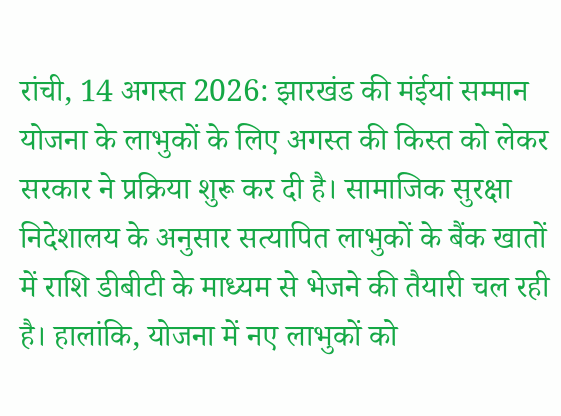रांची, 14 अगस्त 2026: झारखंड की मंईयां सम्मान योजना के लाभुकों के लिए अगस्त की किस्त को लेकर सरकार ने प्रक्रिया शुरू कर दी है। सामाजिक सुरक्षा निदेशालय के अनुसार सत्यापित लाभुकों के बैंक खातों में राशि डीबीटी के माध्यम से भेजने की तैयारी चल रही है। हालांकि, योजना में नए लाभुकों को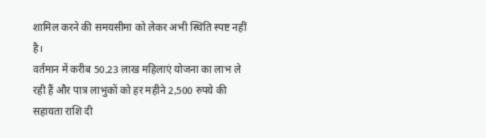शामिल करने की समयसीमा को लेकर अभी स्थिति स्पष्ट नहीं है।
वर्तमान में करीब 50.23 लाख महिलाएं योजना का लाभ ले रही हैं और पात्र लाभुकों को हर महीने 2,500 रुपये की सहायता राशि दी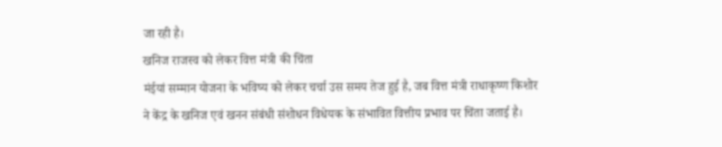जा रही है।
खनिज राजस्व को लेकर वित्त मंत्री की चिंता
मंईयां सम्मान योजना के भविष्य को लेकर चर्चा उस समय तेज हुई है, जब वित्त मंत्री राधाकृष्ण किशोर ने केंद्र के खनिज एवं खनन संबंधी संशोधन विधेयक के संभावित वित्तीय प्रभाव पर चिंता जताई है।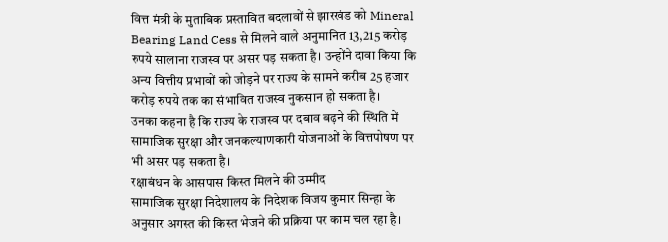वित्त मंत्री के मुताबिक प्रस्तावित बदलावों से झारखंड को Mineral Bearing Land Cess से मिलने वाले अनुमानित 13,215 करोड़ रुपये सालाना राजस्व पर असर पड़ सकता है। उन्होंने दावा किया कि अन्य वित्तीय प्रभावों को जोड़ने पर राज्य के सामने करीब 25 हजार करोड़ रुपये तक का संभावित राजस्व नुकसान हो सकता है।
उनका कहना है कि राज्य के राजस्व पर दबाव बढ़ने की स्थिति में सामाजिक सुरक्षा और जनकल्याणकारी योजनाओं के वित्तपोषण पर भी असर पड़ सकता है।
रक्षाबंधन के आसपास किस्त मिलने की उम्मीद
सामाजिक सुरक्षा निदेशालय के निदेशक विजय कुमार सिन्हा के अनुसार अगस्त की किस्त भेजने की प्रक्रिया पर काम चल रहा है।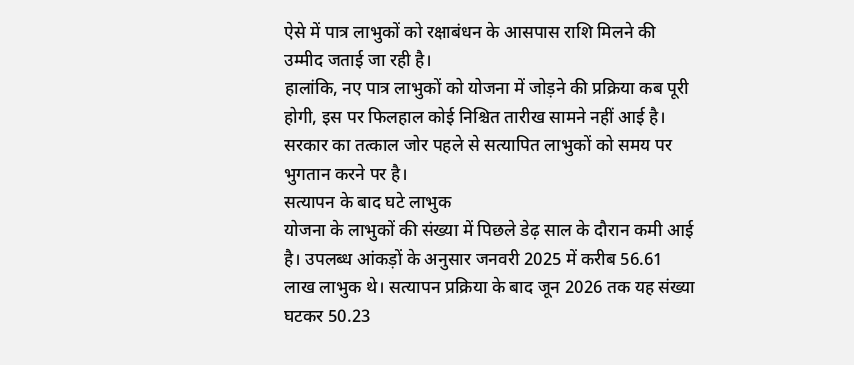ऐसे में पात्र लाभुकों को रक्षाबंधन के आसपास राशि मिलने की उम्मीद जताई जा रही है।
हालांकि, नए पात्र लाभुकों को योजना में जोड़ने की प्रक्रिया कब पूरी होगी, इस पर फिलहाल कोई निश्चित तारीख सामने नहीं आई है। सरकार का तत्काल जोर पहले से सत्यापित लाभुकों को समय पर भुगतान करने पर है।
सत्यापन के बाद घटे लाभुक
योजना के लाभुकों की संख्या में पिछले डेढ़ साल के दौरान कमी आई है। उपलब्ध आंकड़ों के अनुसार जनवरी 2025 में करीब 56.61 लाख लाभुक थे। सत्यापन प्रक्रिया के बाद जून 2026 तक यह संख्या घटकर 50.23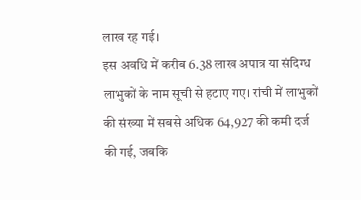लाख रह गई।
इस अवधि में करीब 6.38 लाख अपात्र या संदिग्ध लाभुकों के नाम सूची से हटाए गए। रांची में लाभुकों की संख्या में सबसे अधिक 64,927 की कमी दर्ज की गई, जबकि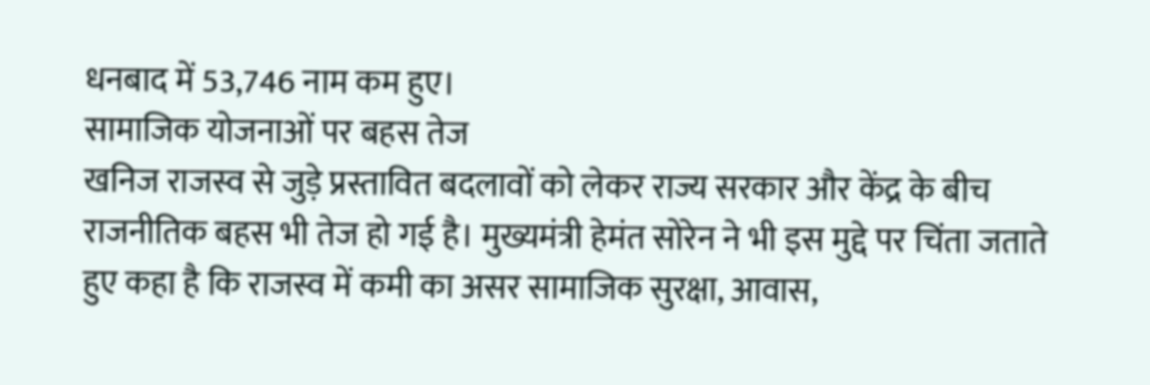धनबाद में 53,746 नाम कम हुए।
सामाजिक योजनाओं पर बहस तेज
खनिज राजस्व से जुड़े प्रस्तावित बदलावों को लेकर राज्य सरकार और केंद्र के बीच राजनीतिक बहस भी तेज हो गई है। मुख्यमंत्री हेमंत सोरेन ने भी इस मुद्दे पर चिंता जताते हुए कहा है कि राजस्व में कमी का असर सामाजिक सुरक्षा, आवास,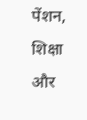पेंशन, शिक्षा और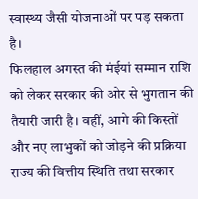स्वास्थ्य जैसी योजनाओं पर पड़ सकता है।
फिलहाल अगस्त की मंईयां सम्मान राशि को लेकर सरकार की ओर से भुगतान की तैयारी जारी है। वहीं, आगे की किस्तों और नए लाभुकों को जोड़ने की प्रक्रिया राज्य की वित्तीय स्थिति तथा सरकार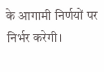के आगामी निर्णयों पर निर्भर करेगी।